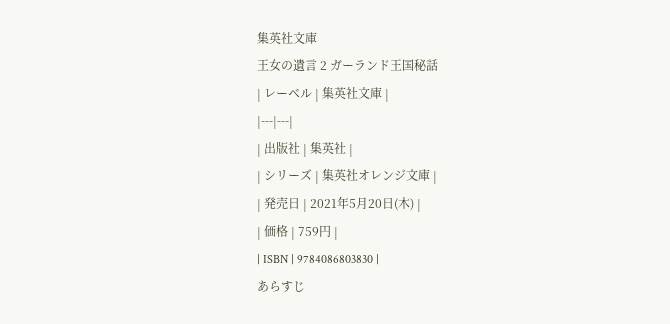集英社文庫
王女の遺言 2 ガーランド王国秘話
| レーベル | 集英社文庫 |
|---|---|
| 出版社 | 集英社 |
| シリーズ | 集英社オレンジ文庫 |
| 発売日 | 2021年5月20日(木) |
| 価格 | 759円 |
| ISBN | 9784086803830 |
あらすじ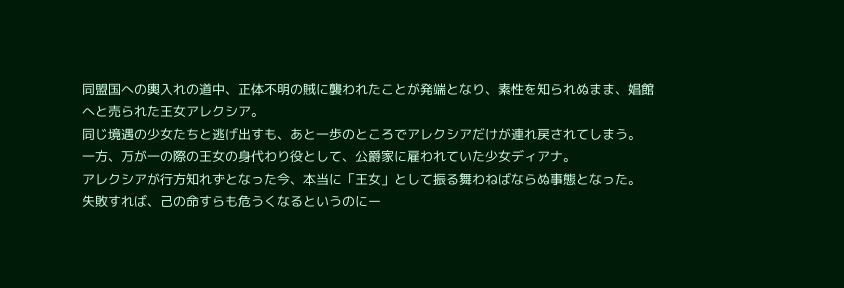同盟国への輿入れの道中、正体不明の賊に襲われたことが発端となり、素性を知られぬまま、娼館へと売られた王女アレクシア。
同じ境遇の少女たちと逃げ出すも、あと一歩のところでアレクシアだけが連れ戻されてしまう。
一方、万が一の際の王女の身代わり役として、公爵家に雇われていた少女ディアナ。
アレクシアが行方知れずとなった今、本当に「王女」として振る舞わねばならぬ事態となった。
失敗すれば、己の命すらも危うくなるというのにー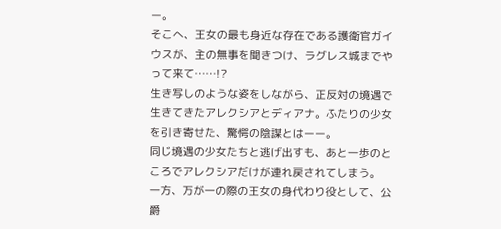ー。
そこへ、王女の最も身近な存在である護衛官ガイウスが、主の無事を聞きつけ、ラグレス城までやって来て……!?
生き写しのような姿をしながら、正反対の境遇で生きてきたアレクシアとディアナ。ふたりの少女を引き寄せた、驚愕の陰謀とはーー。
同じ境遇の少女たちと逃げ出すも、あと一歩のところでアレクシアだけが連れ戻されてしまう。
一方、万が一の際の王女の身代わり役として、公爵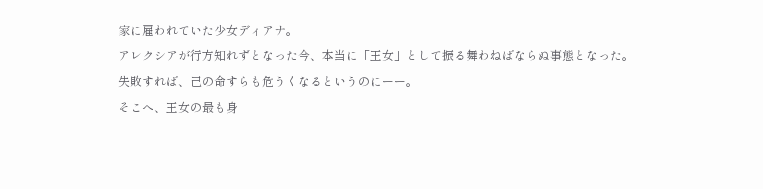家に雇われていた少女ディアナ。
アレクシアが行方知れずとなった今、本当に「王女」として振る舞わねばならぬ事態となった。
失敗すれば、己の命すらも危うくなるというのにーー。
そこへ、王女の最も身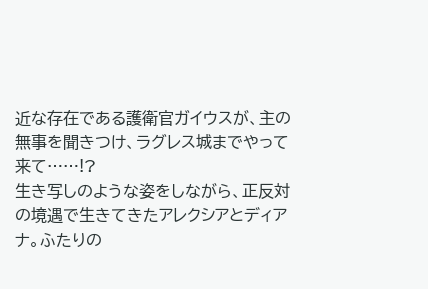近な存在である護衛官ガイウスが、主の無事を聞きつけ、ラグレス城までやって来て……!?
生き写しのような姿をしながら、正反対の境遇で生きてきたアレクシアとディアナ。ふたりの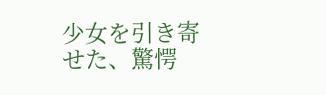少女を引き寄せた、驚愕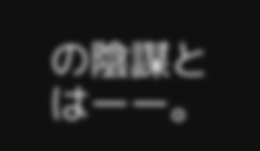の陰謀とはーー。